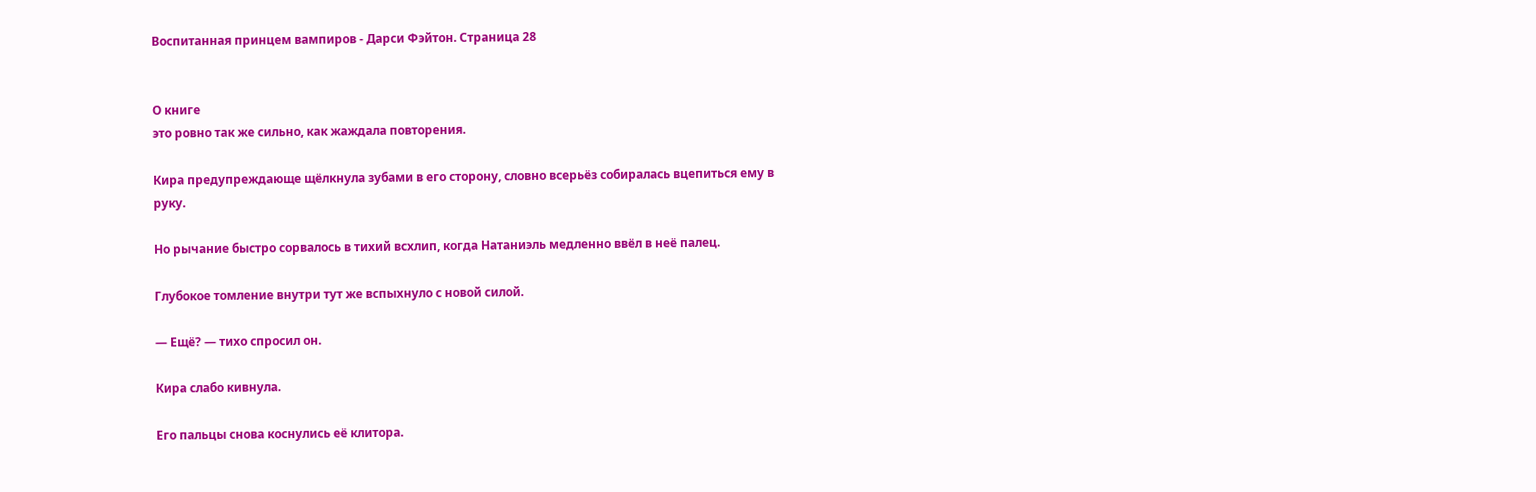Воспитанная принцем вампиров - Дарси Фэйтон. Страница 28


О книге
это ровно так же сильно, как жаждала повторения.

Кира предупреждающе щёлкнула зубами в его сторону, словно всерьёз собиралась вцепиться ему в руку.

Но рычание быстро сорвалось в тихий всхлип, когда Натаниэль медленно ввёл в неё палец.

Глубокое томление внутри тут же вспыхнуло с новой силой.

— Ещё? — тихо спросил он.

Кира слабо кивнула.

Его пальцы снова коснулись её клитора.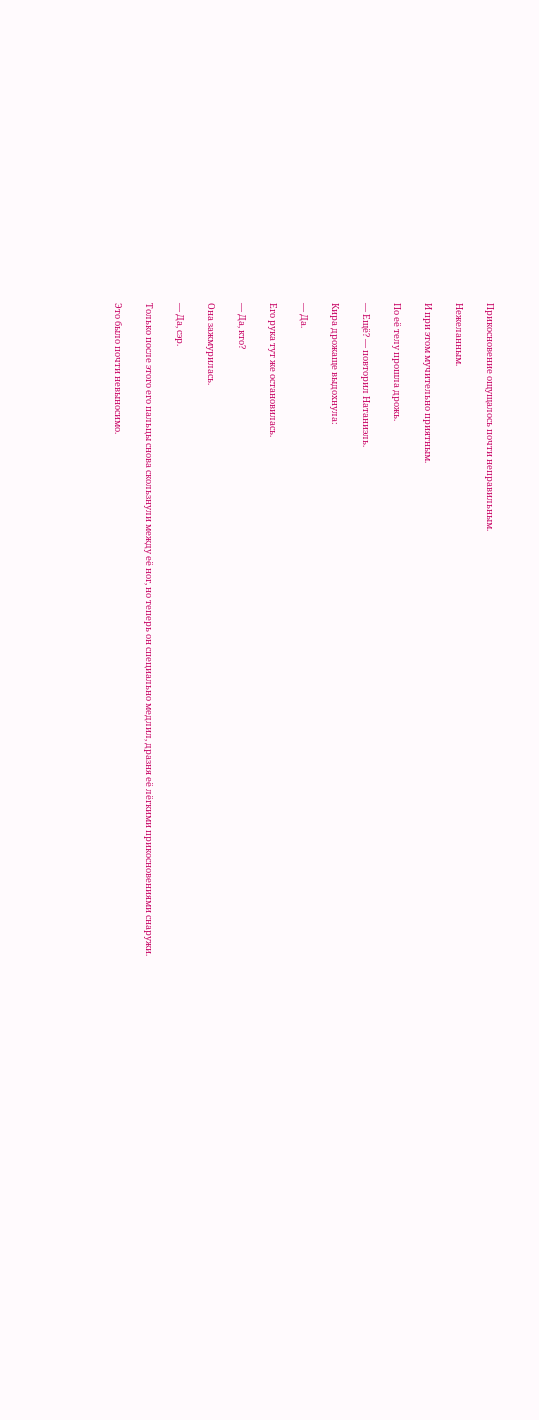Прикосновение ощущалось почти неправильным.

Нежеланным.

И при этом мучительно приятным.

По её телу прошла дрожь.

— Ещё? — повторил Натаниэль.

Кира дрожаще выдохнула:

— Да.

Его рука тут же остановилась.

— Да, кто?

Она зажмурилась.

— Да, сэр.

Только после этого его пальцы снова скользнули между её ног, но теперь он специально медлил, дразня её лёгкими прикосновениями снаружи.

Это было почти невыносимо.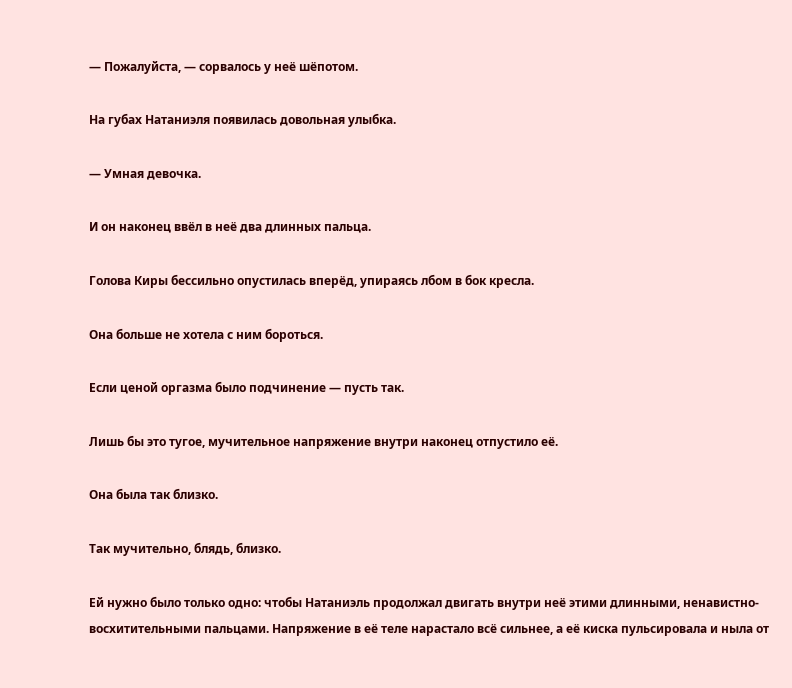— Пожалуйста, — сорвалось у неё шёпотом.

На губах Натаниэля появилась довольная улыбка.

— Умная девочка.

И он наконец ввёл в неё два длинных пальца.

Голова Киры бессильно опустилась вперёд, упираясь лбом в бок кресла.

Она больше не хотела с ним бороться.

Если ценой оргазма было подчинение — пусть так.

Лишь бы это тугое, мучительное напряжение внутри наконец отпустило её.

Она была так близко.

Так мучительно, блядь, близко.

Ей нужно было только одно: чтобы Натаниэль продолжал двигать внутри неё этими длинными, ненавистно-восхитительными пальцами. Напряжение в её теле нарастало всё сильнее, а её киска пульсировала и ныла от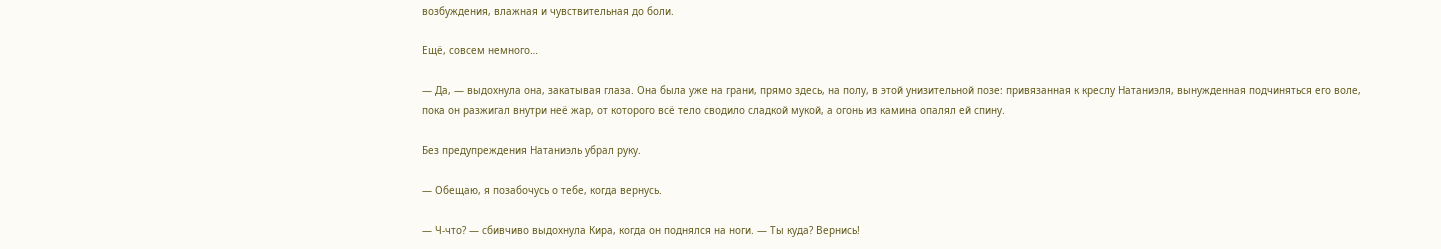возбуждения, влажная и чувствительная до боли.

Ещё, совсем немного…

— Да, — выдохнула она, закатывая глаза. Она была уже на грани, прямо здесь, на полу, в этой унизительной позе: привязанная к креслу Натаниэля, вынужденная подчиняться его воле, пока он разжигал внутри неё жар, от которого всё тело сводило сладкой мукой, а огонь из камина опалял ей спину.

Без предупреждения Натаниэль убрал руку.

— Обещаю, я позабочусь о тебе, когда вернусь.

— Ч-что? — сбивчиво выдохнула Кира, когда он поднялся на ноги. — Ты куда? Вернись!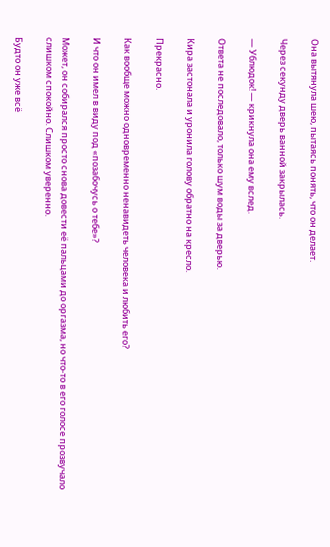Она вытянула шею, пытаясь понять, что он делает.

Через секунду дверь ванной закрылась.

— Ублюдок! — крикнула она ему вслед.

Ответа не последовало, только шум воды за дверью.

Кира застонала и уронила голову обратно на кресло.

Прекрасно.

Как вообще можно одновременно ненавидеть человека и любить его?

И что он имел в виду под «позабочусь о тебе»?

Может, он собирался просто снова довести её пальцами до оргазма, но что-то в его голосе прозвучало слишком спокойно. Слишком уверенно.

Будто он уже всё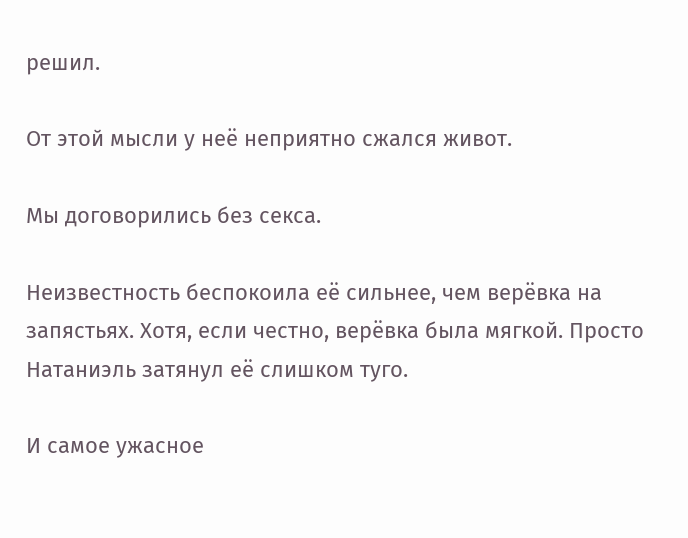решил.

От этой мысли у неё неприятно сжался живот.

Мы договорились без секса.

Неизвестность беспокоила её сильнее, чем верёвка на запястьях. Хотя, если честно, верёвка была мягкой. Просто Натаниэль затянул её слишком туго.

И самое ужасное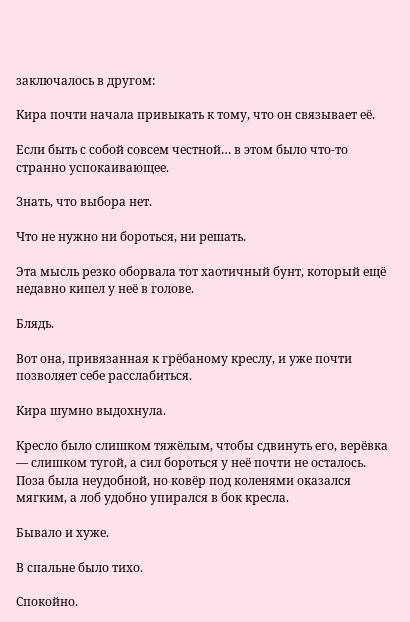заключалось в другом:

Кира почти начала привыкать к тому, что он связывает её.

Если быть с собой совсем честной… в этом было что-то странно успокаивающее.

Знать, что выбора нет.

Что не нужно ни бороться, ни решать.

Эта мысль резко оборвала тот хаотичный бунт, который ещё недавно кипел у неё в голове.

Блядь.

Вот она, привязанная к грёбаному креслу, и уже почти позволяет себе расслабиться.

Кира шумно выдохнула.

Кресло было слишком тяжёлым, чтобы сдвинуть его, верёвка — слишком тугой, а сил бороться у неё почти не осталось. Поза была неудобной, но ковёр под коленями оказался мягким, а лоб удобно упирался в бок кресла.

Бывало и хуже.

В спальне было тихо.

Спокойно.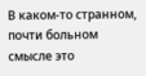В каком-то странном, почти больном смысле это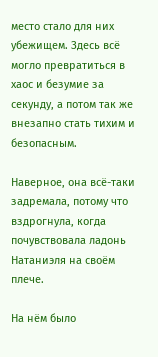место стало для них убежищем. Здесь всё могло превратиться в хаос и безумие за секунду, а потом так же внезапно стать тихим и безопасным.

Наверное, она всё-таки задремала, потому что вздрогнула, когда почувствовала ладонь Натаниэля на своём плече.

На нём было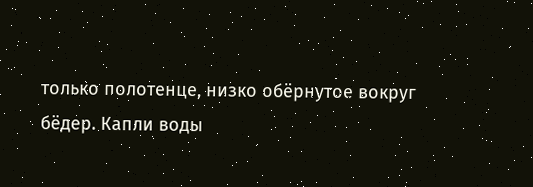только полотенце, низко обёрнутое вокруг бёдер. Капли воды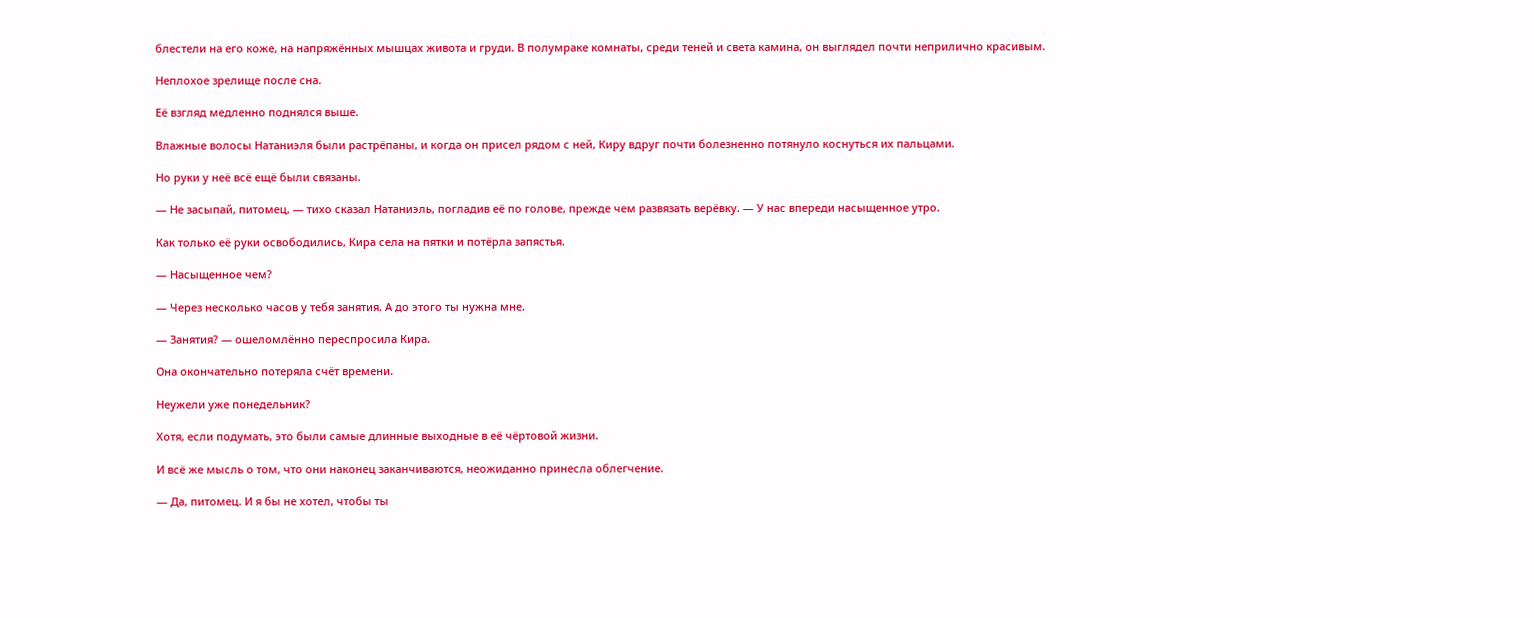блестели на его коже, на напряжённых мышцах живота и груди. В полумраке комнаты, среди теней и света камина, он выглядел почти неприлично красивым.

Неплохое зрелище после сна.

Её взгляд медленно поднялся выше.

Влажные волосы Натаниэля были растрёпаны, и когда он присел рядом с ней, Киру вдруг почти болезненно потянуло коснуться их пальцами.

Но руки у неё всё ещё были связаны.

— Не засыпай, питомец, — тихо сказал Натаниэль, погладив её по голове, прежде чем развязать верёвку. — У нас впереди насыщенное утро.

Как только её руки освободились, Кира села на пятки и потёрла запястья.

— Насыщенное чем?

— Через несколько часов у тебя занятия. А до этого ты нужна мне.

— Занятия? — ошеломлённо переспросила Кира.

Она окончательно потеряла счёт времени.

Неужели уже понедельник?

Хотя, если подумать, это были самые длинные выходные в её чёртовой жизни.

И всё же мысль о том, что они наконец заканчиваются, неожиданно принесла облегчение.

— Да, питомец. И я бы не хотел, чтобы ты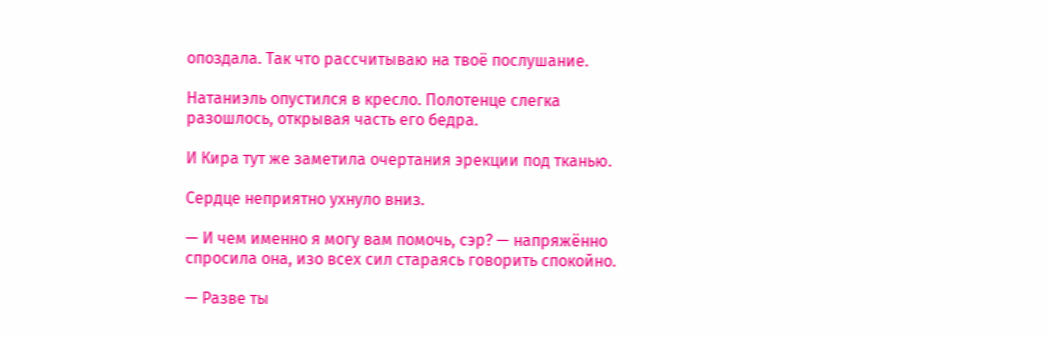опоздала. Так что рассчитываю на твоё послушание.

Натаниэль опустился в кресло. Полотенце слегка разошлось, открывая часть его бедра.

И Кира тут же заметила очертания эрекции под тканью.

Сердце неприятно ухнуло вниз.

— И чем именно я могу вам помочь, сэр? — напряжённо спросила она, изо всех сил стараясь говорить спокойно.

— Разве ты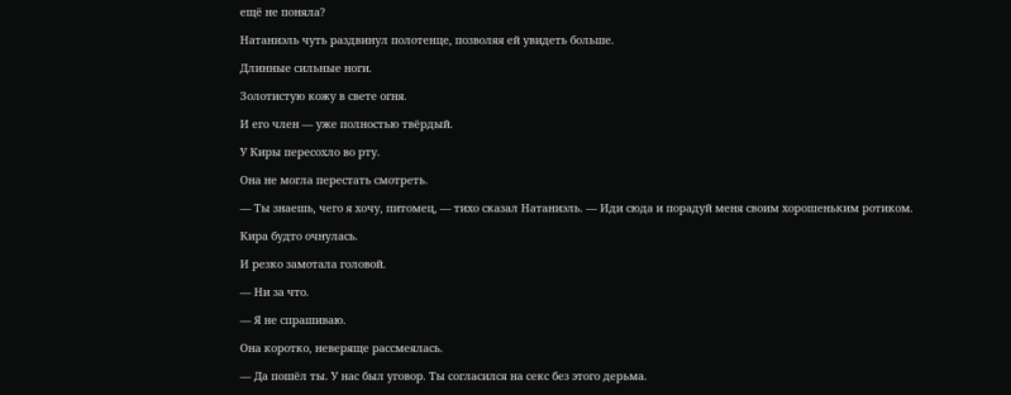ещё не поняла?

Натаниэль чуть раздвинул полотенце, позволяя ей увидеть больше.

Длинные сильные ноги.

Золотистую кожу в свете огня.

И его член — уже полностью твёрдый.

У Киры пересохло во рту.

Она не могла перестать смотреть.

— Ты знаешь, чего я хочу, питомец, — тихо сказал Натаниэль. — Иди сюда и порадуй меня своим хорошеньким ротиком.

Кира будто очнулась.

И резко замотала головой.

— Ни за что.

— Я не спрашиваю.

Она коротко, неверяще рассмеялась.

— Да пошёл ты. У нас был уговор. Ты согласился на секс без этого дерьма.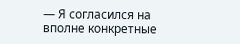— Я согласился на вполне конкретные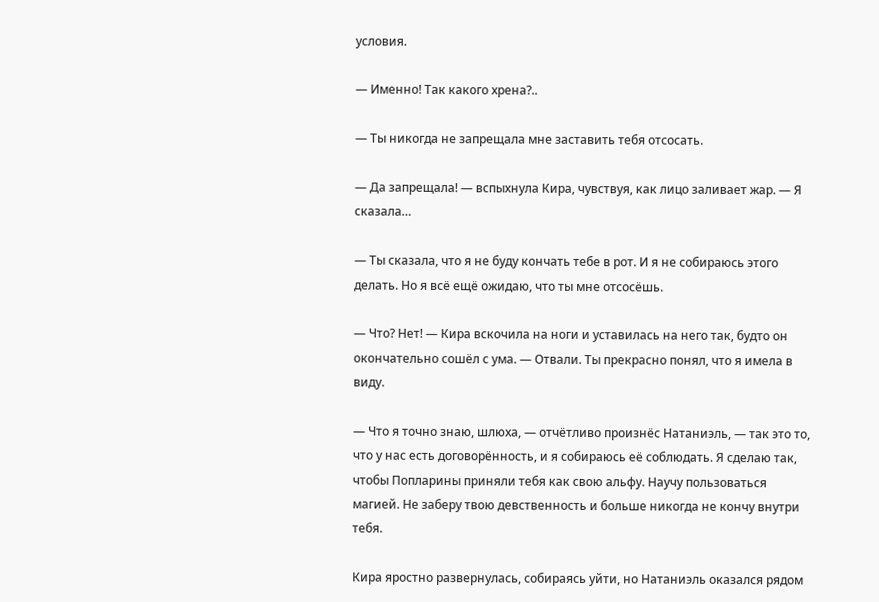условия.

— Именно! Так какого хрена?..

— Ты никогда не запрещала мне заставить тебя отсосать.

— Да запрещала! — вспыхнула Кира, чувствуя, как лицо заливает жар. — Я сказала…

— Ты сказала, что я не буду кончать тебе в рот. И я не собираюсь этого делать. Но я всё ещё ожидаю, что ты мне отсосёшь.

— Что? Нет! — Кира вскочила на ноги и уставилась на него так, будто он окончательно сошёл с ума. — Отвали. Ты прекрасно понял, что я имела в виду.

— Что я точно знаю, шлюха, — отчётливо произнёс Натаниэль, — так это то, что у нас есть договорённость, и я собираюсь её соблюдать. Я сделаю так, чтобы Попларины приняли тебя как свою альфу. Научу пользоваться магией. Не заберу твою девственность и больше никогда не кончу внутри тебя.

Кира яростно развернулась, собираясь уйти, но Натаниэль оказался рядом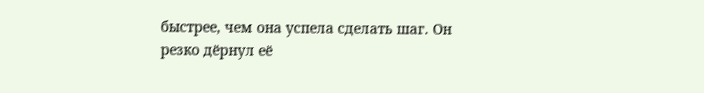быстрее, чем она успела сделать шаг. Он резко дёрнул её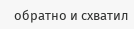обратно и схватил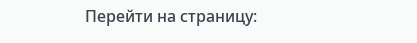Перейти на страницу: